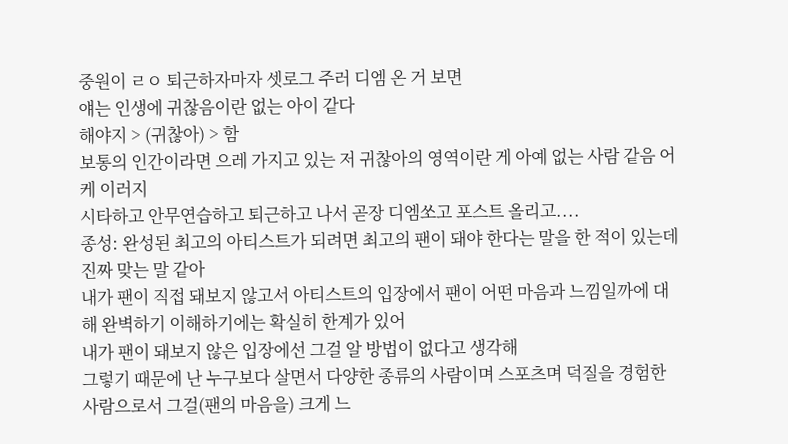중원이 ㄹㅇ 퇴근하자마자 셋로그 주러 디엠 온 거 보면
얘는 인생에 귀찮음이란 없는 아이 같다
해야지 > (귀찮아) > 함
보통의 인간이라면 으레 가지고 있는 저 귀찮아의 영역이란 게 아예 없는 사람 같음 어케 이러지
시타하고 안무연습하고 퇴근하고 나서 곧장 디엠쏘고 포스트 올리고....
종성: 완성된 최고의 아티스트가 되려면 최고의 팬이 돼야 한다는 말을 한 적이 있는데
진짜 맞는 말 같아
내가 팬이 직접 돼보지 않고서 아티스트의 입장에서 팬이 어떤 마음과 느낌일까에 대해 완벽하기 이해하기에는 확실히 한계가 있어
내가 팬이 돼보지 않은 입장에선 그걸 알 방법이 없다고 생각해
그렇기 때문에 난 누구보다 살면서 다양한 종류의 사람이며 스포츠며 덕질을 경험한 사람으로서 그걸(팬의 마음을) 크게 느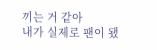끼는 거 같아
내가 실제로 팬이 됐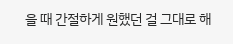을 때 간절하게 원했던 걸 그대로 해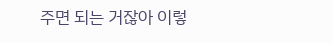주면 되는 거잖아 이렇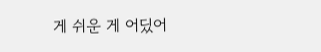게 쉬운 게 어딨어